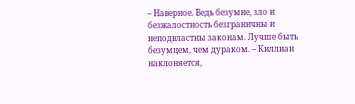– Наверное. Ведь безумие, зло и безжалостность безграничны и неподвластны законам. Лучше быть безумцем, чем дураком. – Киллиан наклоняется,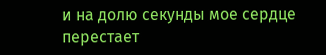и на долю секунды мое сердце перестает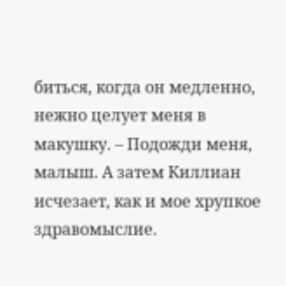биться, когда он медленно, нежно целует меня в макушку. – Подожди меня, малыш. А затем Киллиан исчезает, как и мое хрупкое здравомыслие.